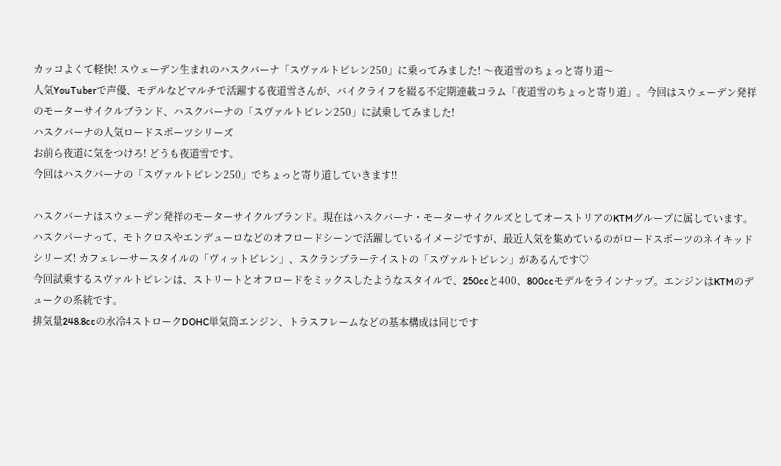カッコよくて軽快! スウェーデン生まれのハスクバーナ「スヴァルトピレン250」に乗ってみました! 〜夜道雪のちょっと寄り道〜
人気YouTuberで声優、モデルなどマルチで活躍する夜道雪さんが、バイクライフを綴る不定期連載コラム「夜道雪のちょっと寄り道」。今回はスウェーデン発祥のモーターサイクルブランド、ハスクバーナの「スヴァルトピレン250」に試乗してみました!
ハスクバーナの人気ロードスポーツシリーズ
お前ら夜道に気をつけろ! どうも夜道雪です。
今回はハスクバーナの「スヴァルトピレン250」でちょっと寄り道していきます!!

ハスクバーナはスウェーデン発祥のモーターサイクルブランド。現在はハスクバーナ・モーターサイクルズとしてオーストリアのKTMグループに属しています。
ハスクバーナって、モトクロスやエンデューロなどのオフロードシーンで活躍しているイメージですが、最近人気を集めているのがロードスポーツのネイキッドシリーズ! カフェレーサースタイルの「ヴィットピレン」、スクランブラーテイストの「スヴァルトピレン」があるんです♡
今回試乗するスヴァルトピレンは、ストリートとオフロードをミックスしたようなスタイルで、250ccと400、800ccモデルをラインナップ。エンジンはKTMのデュークの系統です。
排気量248.8ccの水冷4ストロークDOHC単気筒エンジン、トラスフレームなどの基本構成は同じです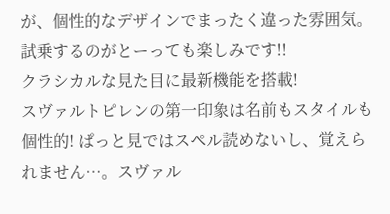が、個性的なデザインでまったく違った雰囲気。試乗するのがとーっても楽しみです!!
クラシカルな見た目に最新機能を搭載!
スヴァルトピレンの第一印象は名前もスタイルも個性的! ぱっと見ではスペル読めないし、覚えられません…。スヴァル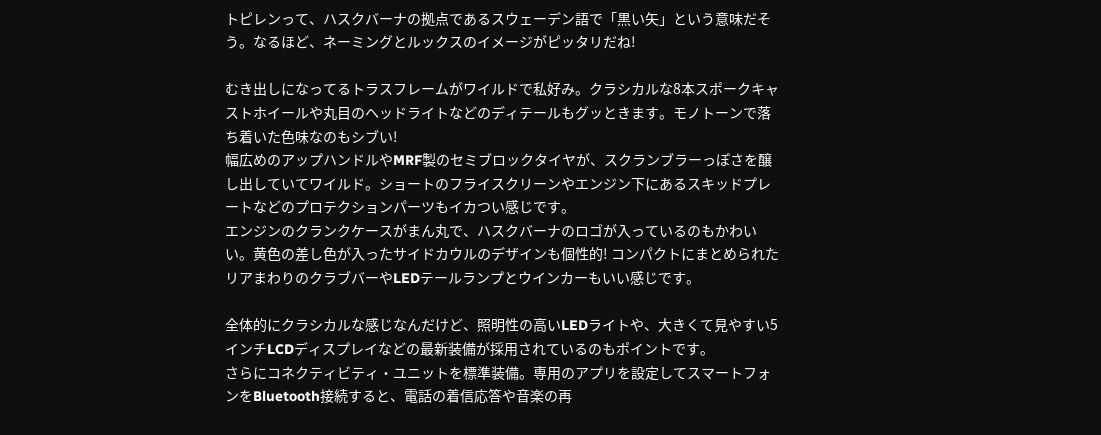トピレンって、ハスクバーナの拠点であるスウェーデン語で「黒い矢」という意味だそう。なるほど、ネーミングとルックスのイメージがピッタリだね!

むき出しになってるトラスフレームがワイルドで私好み。クラシカルな8本スポークキャストホイールや丸目のヘッドライトなどのディテールもグッときます。モノトーンで落ち着いた色味なのもシブい!
幅広めのアップハンドルやMRF製のセミブロックタイヤが、スクランブラーっぽさを醸し出していてワイルド。ショートのフライスクリーンやエンジン下にあるスキッドプレートなどのプロテクションパーツもイカつい感じです。
エンジンのクランクケースがまん丸で、ハスクバーナのロゴが入っているのもかわいい。黄色の差し色が入ったサイドカウルのデザインも個性的! コンパクトにまとめられたリアまわりのクラブバーやLEDテールランプとウインカーもいい感じです。

全体的にクラシカルな感じなんだけど、照明性の高いLEDライトや、大きくて見やすい5インチLCDディスプレイなどの最新装備が採用されているのもポイントです。
さらにコネクティビティ・ユニットを標準装備。専用のアプリを設定してスマートフォンをBluetooth接続すると、電話の着信応答や音楽の再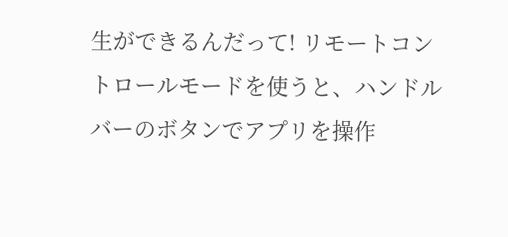生ができるんだって! リモートコントロールモードを使うと、ハンドルバーのボタンでアプリを操作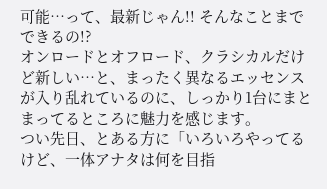可能…って、最新じゃん!! そんなことまでできるの!?
オンロードとオフロード、クラシカルだけど新しい…と、まったく異なるエッセンスが入り乱れているのに、しっかり1台にまとまってるところに魅力を感じます。
つい先日、とある方に「いろいろやってるけど、一体アナタは何を目指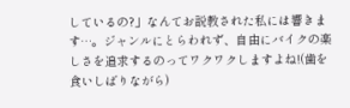しているの?」なんてお説教された私には響きます…。ジャンルにとらわれず、自由にバイクの楽しさを追求するのってワクワクしますよね!(歯を食いしばりながら)